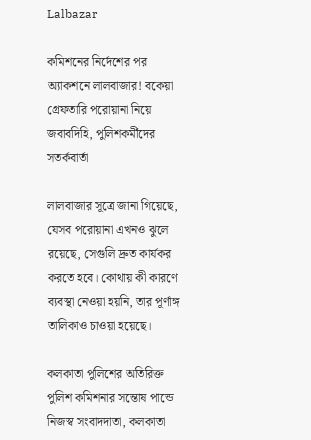Lalbazar

কমিশনের নির্দেশের পর অ্যাকশনে লালবাজার! বকেয়া গ্রেফতারি পরোয়ানা নিয়ে জবাবদিহি, পুলিশকর্মীদের সতর্কবার্তা

লালবাজার সূত্রে জানা গিয়েছে, যেসব পরোয়ানা এখনও ঝুলে রয়েছে, সেগুলি দ্রুত কার্যকর করতে হবে। কোথায় কী কারণে ব্যবস্থা নেওয়া হয়নি, তার পূর্ণাঙ্গ তালিকাও চাওয়া হয়েছে।

কলকাতা পুলিশের অতিরিক্ত পুলিশ কমিশনার সন্তোষ পান্ডে
নিজস্ব সংবাদদাতা, কলকাতা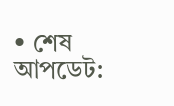• শেষ আপডেট: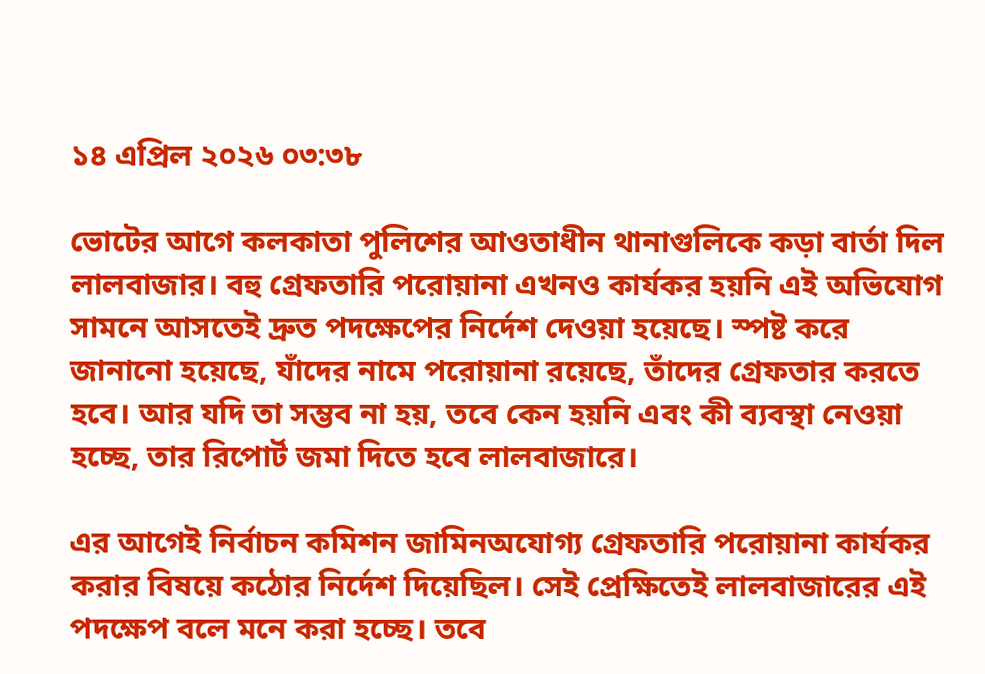১৪ এপ্রিল ২০২৬ ০৩:৩৮

ভোটের আগে কলকাতা পুলিশের আওতাধীন থানাগুলিকে কড়া বার্তা দিল লালবাজার। বহু গ্রেফতারি পরোয়ানা এখনও কার্যকর হয়নি এই অভিযোগ সামনে আসতেই দ্রুত পদক্ষেপের নির্দেশ দেওয়া হয়েছে। স্পষ্ট করে জানানো হয়েছে, যাঁদের নামে পরোয়ানা রয়েছে, তাঁদের গ্রেফতার করতে হবে। আর যদি তা সম্ভব না হয়, তবে কেন হয়নি এবং কী ব্যবস্থা নেওয়া হচ্ছে, তার রিপোর্ট জমা দিতে হবে লালবাজারে।

এর আগেই নির্বাচন কমিশন জামিনঅযোগ্য গ্রেফতারি পরোয়ানা কার্যকর করার বিষয়ে কঠোর নির্দেশ দিয়েছিল। সেই প্রেক্ষিতেই লালবাজারের এই পদক্ষেপ বলে মনে করা হচ্ছে। তবে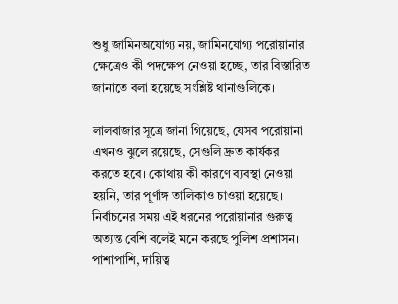শুধু জামিনঅযোগ্য নয়, জামিনযোগ্য পরোয়ানার ক্ষেত্রেও কী পদক্ষেপ নেওয়া হচ্ছে, তার বিস্তারিত জানাতে বলা হয়েছে সংশ্লিষ্ট থানাগুলিকে।

লালবাজার সূত্রে জানা গিয়েছে, যেসব পরোয়ানা এখনও ঝুলে রয়েছে, সেগুলি দ্রুত কার্যকর করতে হবে। কোথায় কী কারণে ব্যবস্থা নেওয়া হয়নি, তার পূর্ণাঙ্গ তালিকাও চাওয়া হয়েছে। নির্বাচনের সময় এই ধরনের পরোয়ানার গুরুত্ব অত্যন্ত বেশি বলেই মনে করছে পুলিশ প্রশাসন। পাশাপাশি, দায়িত্ব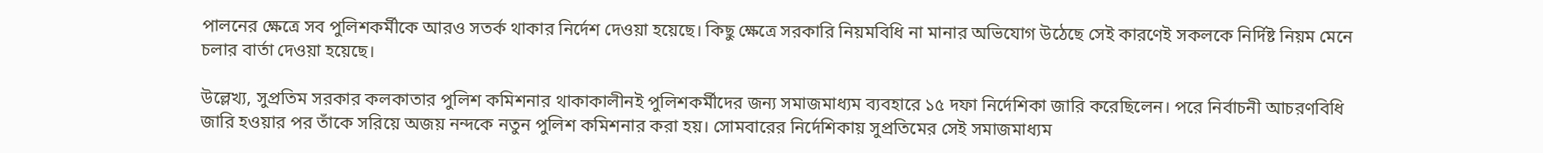পালনের ক্ষেত্রে সব পুলিশকর্মীকে আরও সতর্ক থাকার নির্দেশ দেওয়া হয়েছে। কিছু ক্ষেত্রে সরকারি নিয়মবিধি না মানার অভিযোগ উঠেছে সেই কারণেই সকলকে নির্দিষ্ট নিয়ম মেনে চলার বার্তা দেওয়া হয়েছে।

উল্লেখ্য, সুপ্রতিম সরকার কলকাতার পুলিশ কমিশনার থাকাকালীনই পুলিশকর্মীদের জন্য সমাজমাধ্যম ব্যবহারে ১৫ দফা নির্দেশিকা জারি করেছিলেন। পরে নির্বাচনী আচরণবিধি জারি হওয়ার পর তাঁকে সরিয়ে অজয় নন্দকে নতুন পুলিশ কমিশনার করা হয়। সোমবারের নির্দেশিকায় সুপ্রতিমের সেই সমাজমাধ্যম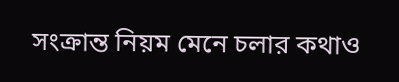সংক্রান্ত নিয়ম মেনে চলার কথাও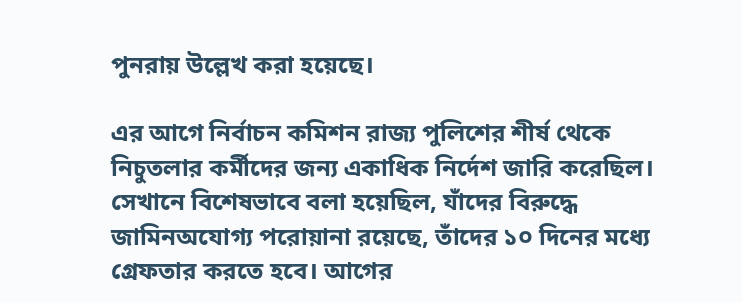পুনরায় উল্লেখ করা হয়েছে।

এর আগে নির্বাচন কমিশন রাজ্য পুলিশের শীর্ষ থেকে নিচুতলার কর্মীদের জন্য একাধিক নির্দেশ জারি করেছিল। সেখানে বিশেষভাবে বলা হয়েছিল, যাঁদের বিরুদ্ধে জামিনঅযোগ্য পরোয়ানা রয়েছে, তাঁদের ১০ দিনের মধ্যে গ্রেফতার করতে হবে। আগের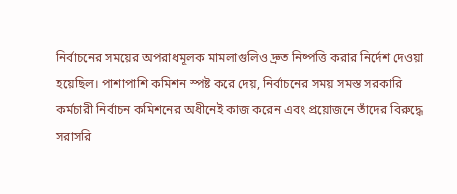নির্বাচনের সময়ের অপরাধমূলক মামলাগুলিও দ্রুত নিষ্পত্তি করার নির্দেশ দেওয়া হয়েছিল। পাশাপাশি কমিশন স্পষ্ট করে দেয়, নির্বাচনের সময় সমস্ত সরকারি কর্মচারী নির্বাচন কমিশনের অধীনেই কাজ করেন এবং প্রয়োজনে তাঁদের বিরুদ্ধে সরাসরি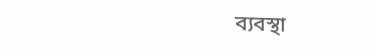ব্যবস্থা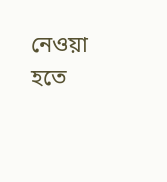নেওয়া হতে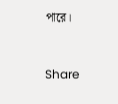পারে।


Share